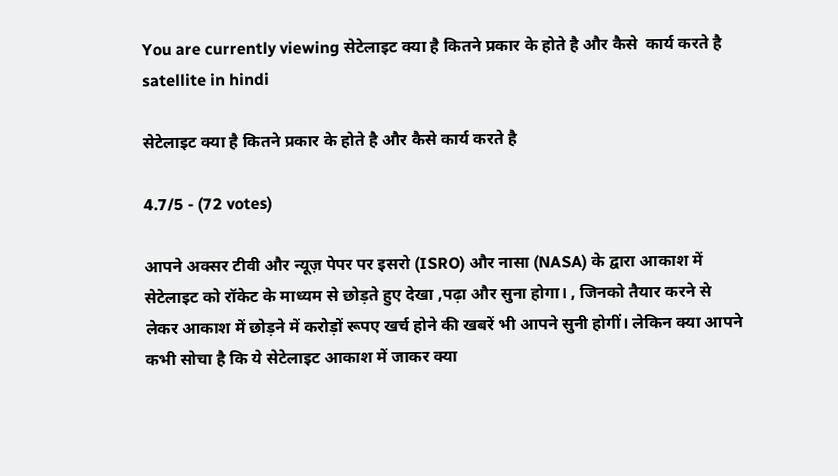You are currently viewing सेटेलाइट क्या है कितने प्रकार के होते है और कैसे  कार्य करते है
satellite in hindi

सेटेलाइट क्या है कितने प्रकार के होते है और कैसे कार्य करते है

4.7/5 - (72 votes)

आपने अक्‍सर टीवी और न्यूज़ पेपर पर इसरो (ISRO) और नासा (NASA) के द्वारा आकाश में सेटेलाइट को रॉकेट के माध्‍यम से छोड़ते हुए देखा ,पढ़ा और सुना होगा। , जिनको तैयार करने से लेकर आकाश में छोड़ने में करोड़ों रूपए खर्च होने की खबरें भी आपने सुनी होगीं। लेकिन क्‍या आपने कभी सोचा है कि ये सेटेलाइट आकाश में जाकर क्‍या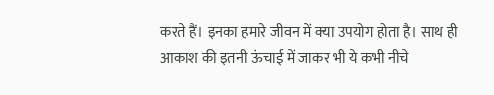करते हैं। इनका हमारे जीवन में क्‍या उपयोग होता है। साथ ही आकाश की इतनी ऊंचाई में जाकर भी ये कभी नीचे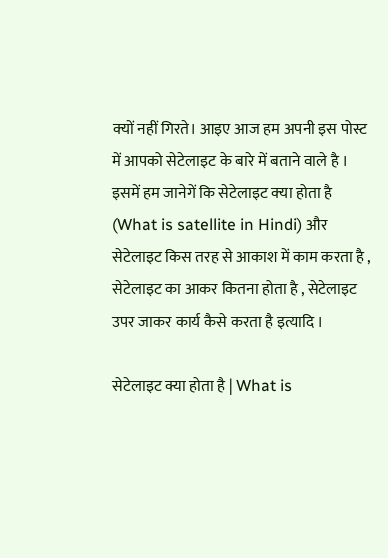क्‍यों नहीं गिरते। आइए आज हम अपनी इस पोस्‍ट में आपको सेटेलाइट के बारे में बताने वाले है । इसमें हम जानेगें कि सेटेलाइट क्‍या होता है (What is satellite in Hindi) और सेटेलाइट किस तरह से आकाश में काम करता है , सेटेलाइट का आकर कितना होता है , सेटेलाइट उपर जाकर कार्य कैसे करता है इत्यादि ।

सेटेलाइट क्या होता है | What is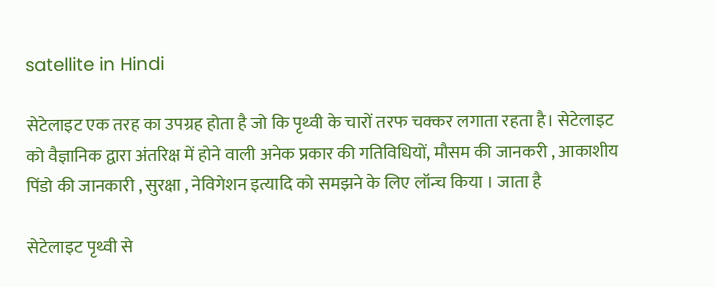satellite in Hindi

सेटेलाइट एक तरह का उपग्रह होता है जो कि पृथ्‍वी के चारों तरफ चक्‍कर लगाता रहता है। सेटेलाइट को वैज्ञानिक द्वारा अंतरिक्ष में होने वाली अनेक प्रकार की गतिविधियों, मौसम की जानकरी , आकाशीय पिंडो की जानकारी , सुरक्षा , नेविगेशन इत्यादि को समझने के लिए लॉन्च किया । जाता है

सेटेलाइट पृथ्वी से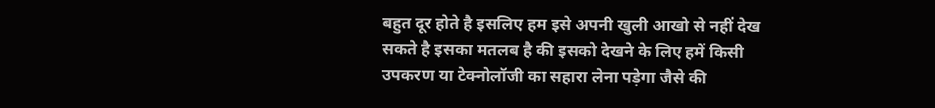बहुत दूर होते है इसलिए हम इसे अपनी खुली आखो से नहीं देख सकते है इसका मतलब है की इसको देखने के लिए हमें किसी उपकरण या टेक्नोलॉजी का सहारा लेना पड़ेगा जैसे की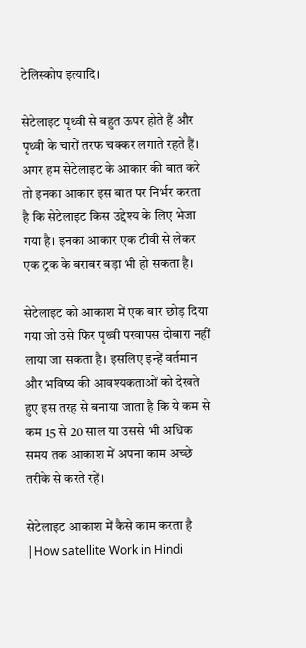टेलिस्कोप इत्यादि।

सेटेलाइट पृथ्‍वी से बहुत ऊपर होते हैं और पृथ्‍वी के चारों तरफ चक्‍कर लगाते रहते हैं। अगर हम सेटेलाइट के आकार की बात करे तो इनका आकार इस बात पर निर्भर करता है कि सेटेलाइट किस उद्देश्य के लिए भेजा गया है। इनका आकार एक टीवी से लेकर एक ट्रक के बराबर बड़ा भी हो सकता है।

सेटेलाइट को आकाश में एक बार छोड़ दिया गया जो उसे फिर पृथ्‍वी परवापस दोबारा नहीं लाया जा सकता है। इसलिए इन्हें वर्तमान और भविष्य की आवश्यकताओं को देखते हुए इस तरह से बनाया जाता है कि ये कम से कम 15 से 20 साल या उससे भी अधिक समय तक आकाश में अपना काम अच्‍छे तरीके से करते रहें।

सेटेलाइट आकाश में कैसे काम करता है |How satellite Work in Hindi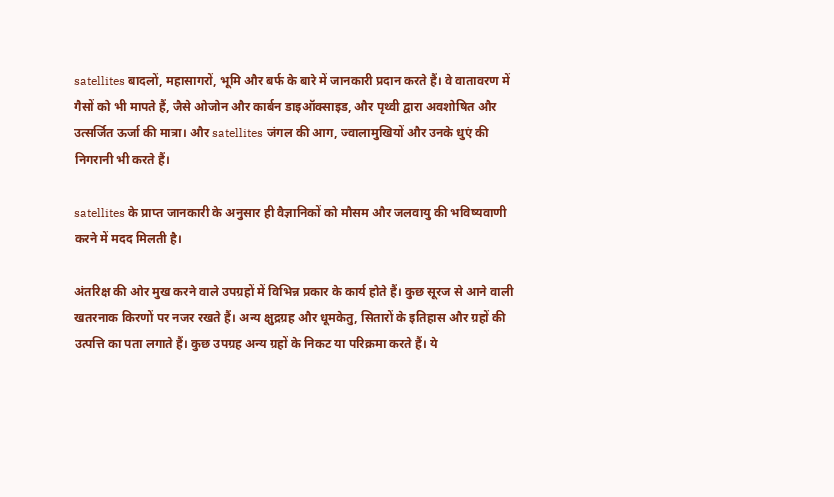satellites बादलों, महासागरों, भूमि और बर्फ के बारे में जानकारी प्रदान करते हैं। वे वातावरण में गैसों को भी मापते हैं, जैसे ओजोन और कार्बन डाइऑक्साइड, और पृथ्वी द्वारा अवशोषित और उत्सर्जित ऊर्जा की मात्रा। और satellites जंगल की आग, ज्वालामुखियों और उनके धुएं की निगरानी भी करते हैं।

satellites के प्राप्त जानकारी के अनुसार ही वैज्ञानिकों को मौसम और जलवायु की भविष्यवाणी करने में मदद मिलती है।

अंतरिक्ष की ओर मुख करने वाले उपग्रहों में विभिन्न प्रकार के कार्य होते हैं। कुछ सूरज से आने वाली खतरनाक किरणों पर नजर रखते हैं। अन्य क्षुद्रग्रह और धूमकेतु, सितारों के इतिहास और ग्रहों की उत्पत्ति का पता लगाते हैं। कुछ उपग्रह अन्य ग्रहों के निकट या परिक्रमा करते हैं। ये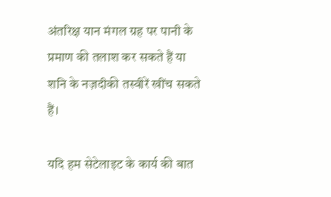अंतरिक्ष यान मंगल ग्रह पर पानी के प्रमाण की तलाश कर सकते हैं या शनि के नज़दीकी तस्वीरें खींच सकते हैं।

यदि हम सेटेलाइट के कार्य की बात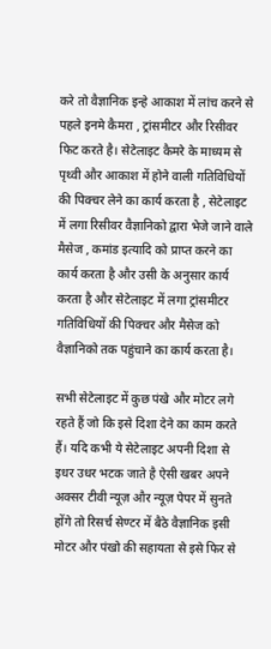करे तो वैज्ञानिक इन्हे आकाश में लांच करने से पहले इनमे कैमरा , ट्रांसमीटर और रिसीवर फिट करते है। सेटेलाइट कैमरे के माध्यम से पृथ्वी और आकाश में होने वाली गतिविधियों की पिक्चर लेने का कार्य करता है , सेटेलाइट में लगा रिसीवर वैज्ञानिको द्वारा भेजे जाने वाले मैसेज , कमांड इत्यादि को प्राप्त करने का कार्य करता है और उसी के अनुसार कार्य करता है और सेटेलाइट में लगा ट्रांसमीटर गतिविधियों की पिक्चर और मैसेज को वैज्ञानिको तक पहुंचाने का कार्य करता है।

सभी सेटेलाइट में कुछ पंखे और मोटर लगे रहते हैं जो कि इसे दिशा देने का काम करते हैं। यदि कभी ये सेटेलाइट अपनी दिशा से इधर उधर भटक जाते है ऐसी खबर अपने अक्सर टीवी न्यूज़ और न्यूज़ पेपर में सुनते होंगे तो रिसर्च सेण्टर में बैठे वैज्ञानिक इसी मोटर और पंखो की सहायता से इसे फिर से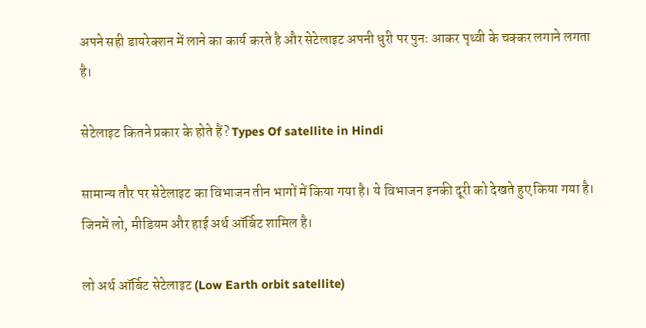अपने सही डायरेक्शन में लाने का कार्य करते है और सेटेलाइट अपनी धुरी पर पुनः आकर पृथ्‍वी के चक्‍कर लगाने लगता है।

सेटेलाइट कितने प्रकार के होते हैं? Types Of satellite in Hindi

सामान्‍य तौर पर सेटेलाइट का विभाजन तीन भागों में किया गया है। ये विभाजन इनकी दूरी को देखते हुए किया गया है। जिनमें लो, मी‍डियम और हाई अर्थ ऑर्बिट शामिल है।

लो अर्थ ऑर्बिट सेटेलाइट (Low Earth orbit satellite)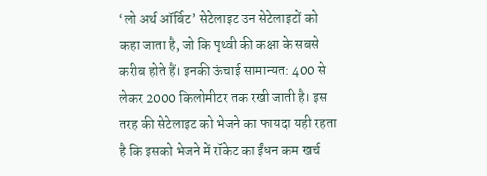‘लो अर्थ ऑर्बिट’ सेटेलाइट उन सेटेलाइटों को कहा जाता है, जो कि पृथ्‍वी की कक्षा के सबसे करीब होते हैं। इनकी ऊंचाई सामान्‍यत: 400 से लेकर 2000 किलोमीटर तक रखी जाती है। इस तरह की सेटेलाइट को भेजने का फायदा यही रहता है कि इसको भेजने में रॉकेट का ईंधन कम खर्च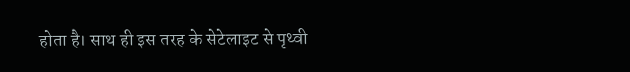होता है। साथ ही इस तरह के सेटेलाइट से पृथ्‍वी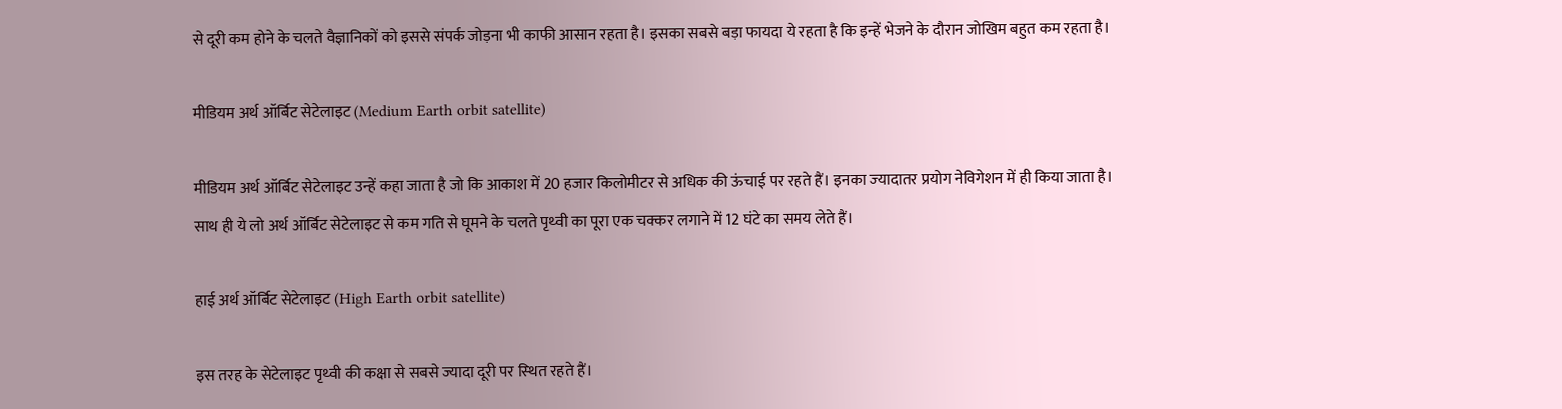से दूरी कम होने के चलते वैज्ञानिकों को इससे संपर्क जोड़ना भी काफी आसान रहता है। इसका सबसे बड़ा फायदा ये रहता है कि इन्‍हें भेजने के दौरान जोखिम बहुत कम रहता है।

मी‍डियम अर्थ ऑर्बिट सेटेलाइट (Medium Earth orbit satellite)

मी‍डियम अर्थ ऑर्बिट सेटेलाइट उन्‍हें कहा जाता है जो कि आकाश में 20 हजार किलोमीटर से अधिक की ऊंचाई पर रहते हैं। इनका ज्‍यादातर प्रयोग नेविगेशन में ही किया जाता है। साथ ही ये लो अर्थ ऑर्बिट सेटेलाइट से कम गति से घूमने के चलते पृथ्‍वी का पूरा एक चक्‍कर लगाने में 12 घंटे का समय लेते हैं।

हाई अर्थ ऑर्बिट सेटेलाइट (High Earth orbit satellite)

इस तरह के सेटेलाइट पृथ्‍वी की कक्षा से सबसे ज्यादा दूरी पर स्‍थित रहते हैं।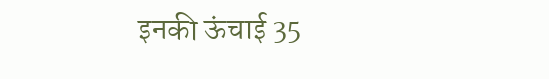इनकी ऊंचाई 35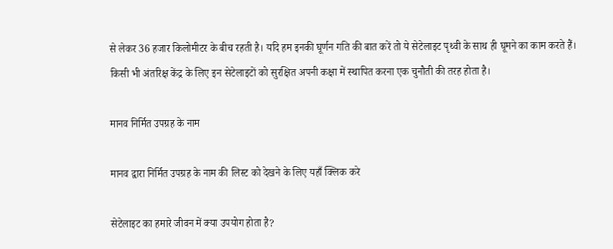से लेकर 36 हजार किलोमीटर के बीच रहती है। यदि हम इनकी घूर्णन गति की बात करें तो ये सेटेलाइट पृथ्‍वी के साथ ही घूमने का काम करते हैं। किसी भी अंतरिक्ष केंद्र के लिए इन सेटेलाइटों को सुरक्षित अपनी कक्षा में स्‍थापित करना एक चुनौती की तरह होता है।

मानव निर्मित उपग्रह के नाम

मानव द्वारा निर्मित उपग्रह के नाम की लिस्ट को देखने के लिए यहाँ क्लिक करे

सेटेलाइट का हमारे जीवन में क्या उपयोग होता है?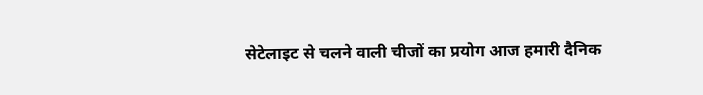सेटेलाइट से चलने वाली चीजों का प्रयोग आज हमारी दैनिक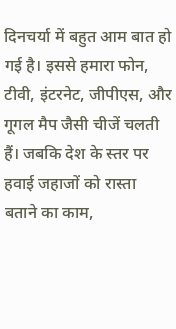दिनचर्या में बहुत आम बात हो गई है। इससे हमारा फोन, टीवी, इंटरनेट, जीपीएस, और गूगल मैप जैसी चीजें चलती हैं। जबकि देश के स्तर पर हवाई जहाजों को रास्‍ता बताने का काम,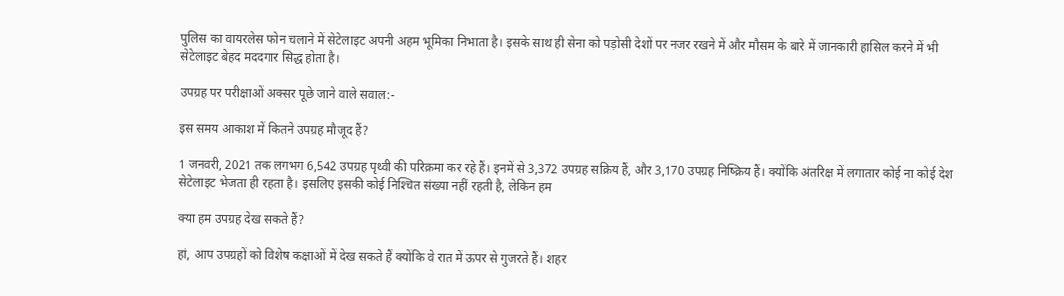पुलिस का वायरलेस फोन चलाने में सेटेलाइट अपनी अहम भूमिका निभाता है। इसके साथ ही सेना को पड़ोसी देशों पर नजर रखने में और मौसम के बारे में जानकारी हासिल करने में भी सेटेलाइट बेहद मददगार सिद्ध होता है।

उपग्रह पर परीक्षाओं अक्सर पूछे जाने वाले सवाल:-

इस समय आकाश में कितने उपग्रह मौजूद हैं?

1 जनवरी, 2021 तक लगभग 6,542 उपग्रह पृथ्वी की परिक्रमा कर रहे हैं। इनमें से 3,372 उपग्रह सक्रिय हैं, और 3,170 उपग्रह निष्क्रिय हैं। क्‍योंकि अंतरिक्ष में लगातार कोई ना कोई देश सेटेलाइट भेजता ही रहता है। इसलिए इसकी कोई निश्‍चित संख्‍या नहीं रहती है, लेकिन हम

क्या हम उपग्रह देख सकते हैं?

हां, आप उपग्रहों को विशेष कक्षाओं में देख सकते हैं क्योंकि वे रात में ऊपर से गुजरते हैं। शहर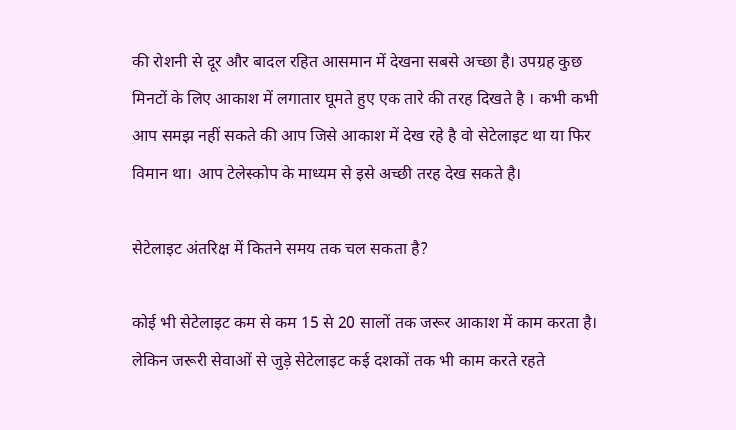की रोशनी से दूर और बादल रहित आसमान में देखना सबसे अच्छा है। उपग्रह कुछ मिनटों के लिए आकाश में लगातार घूमते हुए एक तारे की तरह दिखते है । कभी कभी आप समझ नहीं सकते की आप जिसे आकाश में देख रहे है वो सेटेलाइट था या फिर विमान था। आप टेलेस्कोप के माध्यम से इसे अच्छी तरह देख सकते है।

सेटेलाइट अंतरिक्ष में कितने समय तक चल सकता है?

कोई भी सेटेलाइट कम से कम 15 से 20 सालों तक जरूर आकाश में काम करता है। लेकिन जरूरी सेवाओं से जुड़े सेटेलाइट कई दशकों तक भी काम करते रहते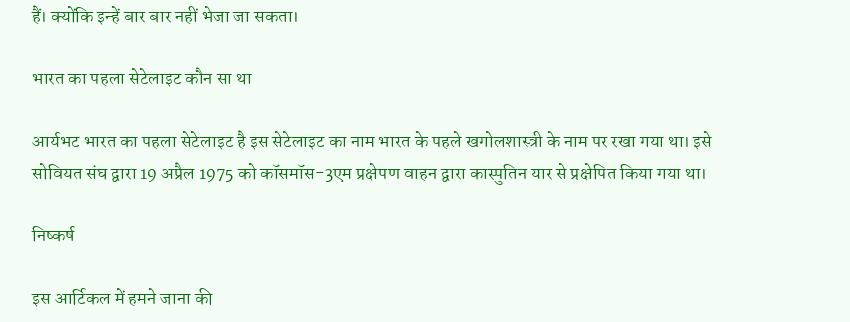हैं। क्‍योंकि इन्‍हें बार बार नहीं भेजा जा सकता।

भारत का पहला सेटेलाइट कौन सा था

आर्यभट भारत का पहला सेटेलाइट है इस सेटेलाइट का नाम भारत के पहले खगोलशास्त्री के नाम पर रखा गया था। इसे सोवियत संघ द्वारा 19 अप्रैल 1975 को कॉसमॉस-3एम प्रक्षेपण वाहन द्वारा कास्पुतिन यार से प्रक्षेपित किया गया था।

निष्कर्ष

इस आर्टिकल में हमने जाना की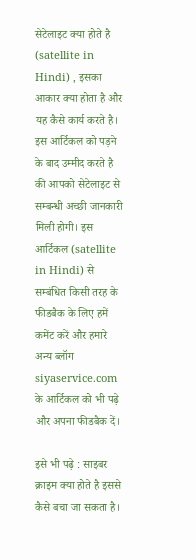सेटेलाइट क्या होते है (satellite in Hindi) , इसका आकार क्या होता है और यह कैसे कार्य करते है। इस आर्टिकल को पड़ने के बाद उम्मीद करते है की आपको सेटेलाइट से सम्बन्धी अच्छी जानकारी मिली होगी। इस आर्टिकल (satellite in Hindi) से सम्बंधित किसी तरह के फीडबैक के लिए हमें कमेंट करें और हमारे अन्य ब्लॉग siyaservice.com के आर्टिकल को भी पढ़े और अपना फीडबैक दें।

इसे भी पढ़े : साइबर क्राइम क्या होते है इससे कैसे बचा जा सकता है।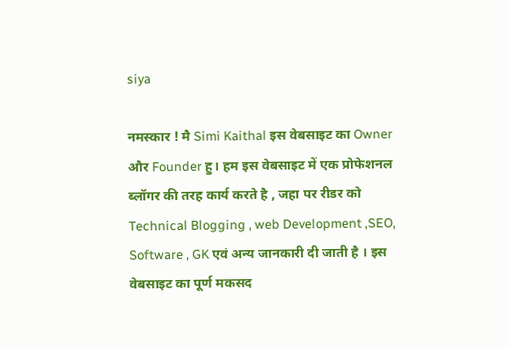siya

नमस्कार ! मै Simi Kaithal इस वेबसाइट का Owner और Founder हु। हम इस वेबसाइट में एक प्रोफेशनल ब्लॉगर की तरह कार्य करते है , जहा पर रीडर को Technical Blogging , web Development ,SEO, Software , GK एवं अन्‍य जानकारी दी जाती है । इस वेबसाइट का पूर्ण मकसद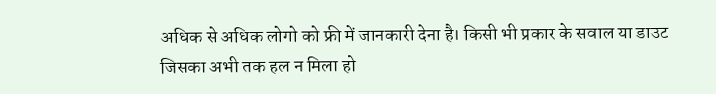अधिक से अधिक लोगो को फ्री में जानकारी देना है। किसी भी प्रकार के सवाल या डाउट जिसका अभी तक हल न मिला हो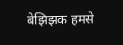बेझिझक हमसे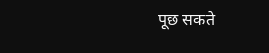पूछ सकते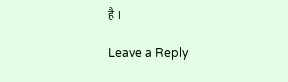है ।

Leave a Reply